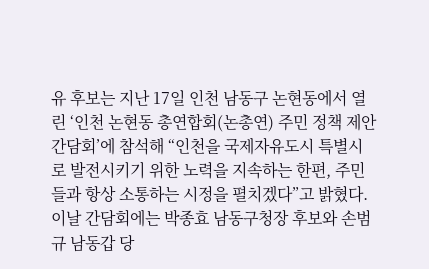유 후보는 지난 17일 인천 남동구 논현동에서 열린 ‘인천 논현동 총연합회(논총연) 주민 정책 제안 간담회’에 참석해 “인천을 국제자유도시 특별시로 발전시키기 위한 노력을 지속하는 한편, 주민들과 항상 소통하는 시정을 펼치겠다”고 밝혔다.
이날 간담회에는 박종효 남동구청장 후보와 손범규 남동갑 당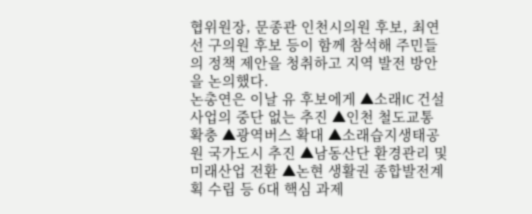협위원장, 문종관 인천시의원 후보, 최연선 구의원 후보 등이 함께 참석해 주민들의 정책 제안을 청취하고 지역 발전 방안을 논의했다.
논총연은 이날 유 후보에게 ▲소래IC 건설사업의 중단 없는 추진 ▲인천 철도교통 확충 ▲광역버스 확대 ▲소래습지생태공원 국가도시 추진 ▲남동산단 환경관리 및 미래산업 전환 ▲논현 생활권 종합발전계획 수립 등 6대 핵심 과제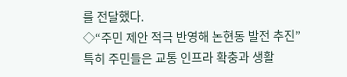를 전달했다.
◇“주민 제안 적극 반영해 논현동 발전 추진”
특히 주민들은 교통 인프라 확충과 생활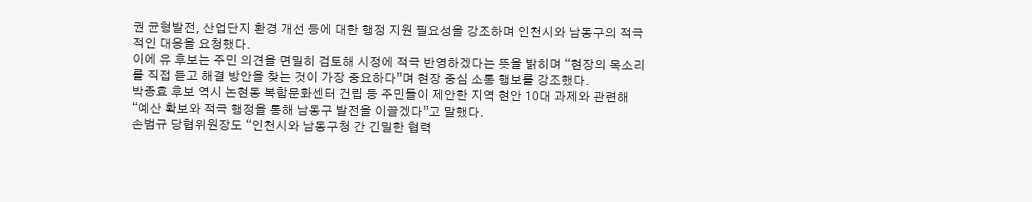권 균형발전, 산업단지 환경 개선 등에 대한 행정 지원 필요성을 강조하며 인천시와 남동구의 적극적인 대응을 요청했다.
이에 유 후보는 주민 의견을 면밀히 검토해 시정에 적극 반영하겠다는 뜻을 밝히며 “현장의 목소리를 직접 듣고 해결 방안을 찾는 것이 가장 중요하다”며 현장 중심 소통 행보를 강조했다.
박종효 후보 역시 논현동 복합문화센터 건립 등 주민들이 제안한 지역 현안 10대 과제와 관련해 “예산 확보와 적극 행정을 통해 남동구 발전을 이끌겠다”고 말했다.
손범규 당협위원장도 “인천시와 남동구청 간 긴밀한 협력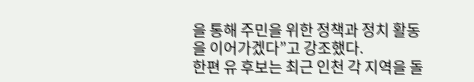을 통해 주민을 위한 정책과 정치 활동을 이어가겠다”고 강조했다.
한편 유 후보는 최근 인천 각 지역을 돌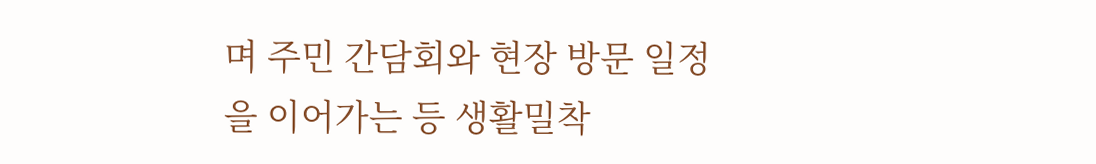며 주민 간담회와 현장 방문 일정을 이어가는 등 생활밀착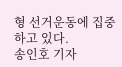형 선거운동에 집중하고 있다.
송인호 기자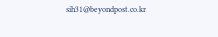sih31@beyondpost.co.kr